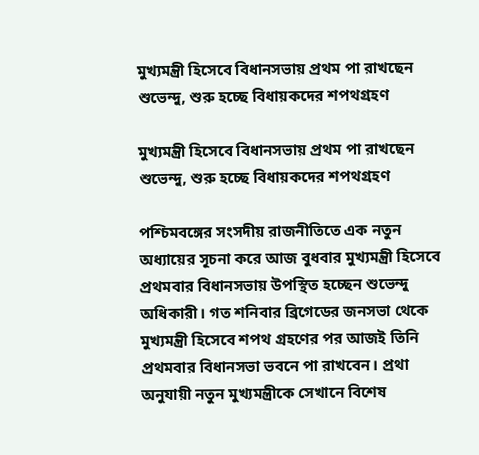মুখ্যমন্ত্রী হিসেবে বিধানসভায় প্রথম পা রাখছেন শুভেন্দু, শুরু হচ্ছে বিধায়কদের শপথগ্রহণ

মুখ্যমন্ত্রী হিসেবে বিধানসভায় প্রথম পা রাখছেন শুভেন্দু, শুরু হচ্ছে বিধায়কদের শপথগ্রহণ

পশ্চিমবঙ্গের সংসদীয় রাজনীতিতে এক নতুন অধ্যায়ের সূচনা করে আজ বুধবার মুখ্যমন্ত্রী হিসেবে প্রথমবার বিধানসভায় উপস্থিত হচ্ছেন শুভেন্দু অধিকারী। গত শনিবার ব্রিগেডের জনসভা থেকে মুখ্যমন্ত্রী হিসেবে শপথ গ্রহণের পর আজই তিনি প্রথমবার বিধানসভা ভবনে পা রাখবেন। প্রথা অনুযায়ী নতুন মুখ্যমন্ত্রীকে সেখানে বিশেষ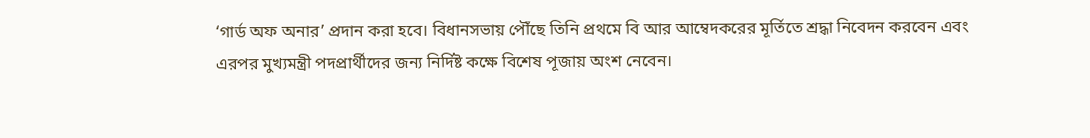‘গার্ড অফ অনার’ প্রদান করা হবে। বিধানসভায় পৌঁছে তিনি প্রথমে বি আর আম্বেদকরের মূর্তিতে শ্রদ্ধা নিবেদন করবেন এবং এরপর মুখ্যমন্ত্রী পদপ্রার্থীদের জন্য নির্দিষ্ট কক্ষে বিশেষ পূজায় অংশ নেবেন।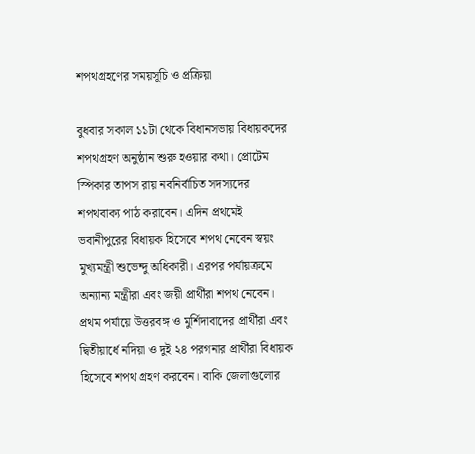শপথগ্রহণের সময়সূচি ও প্রক্রিয়া

বুধবার সকাল ১১টা থেকে বিধানসভায় বিধায়কদের শপথগ্রহণ অনুষ্ঠান শুরু হওয়ার কথা। প্রোটেম স্পিকার তাপস রায় নবনির্বাচিত সদস্যদের শপথবাক্য পাঠ করাবেন। এদিন প্রথমেই ভবানীপুরের বিধায়ক হিসেবে শপথ নেবেন স্বয়ং মুখ্যমন্ত্রী শুভেন্দু অধিকারী। এরপর পর্যায়ক্রমে অন্যান্য মন্ত্রীরা এবং জয়ী প্রার্থীরা শপথ নেবেন। প্রথম পর্যায়ে উত্তরবঙ্গ ও মুর্শিদাবাদের প্রার্থীরা এবং দ্বিতীয়ার্ধে নদিয়া ও দুই ২৪ পরগনার প্রার্থীরা বিধায়ক হিসেবে শপথ গ্রহণ করবেন। বাকি জেলাগুলোর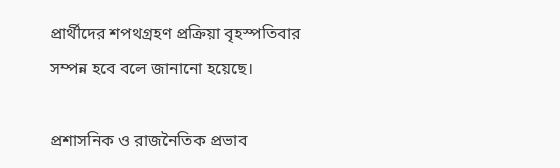প্রার্থীদের শপথগ্রহণ প্রক্রিয়া বৃহস্পতিবার সম্পন্ন হবে বলে জানানো হয়েছে।

প্রশাসনিক ও রাজনৈতিক প্রভাব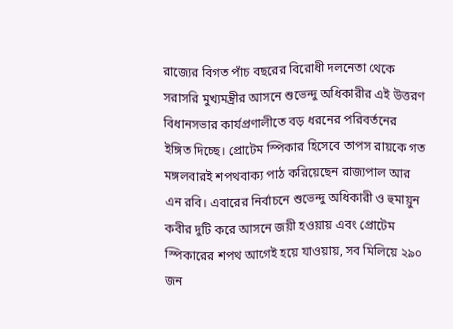রাজ্যের বিগত পাঁচ বছরের বিরোধী দলনেতা থেকে সরাসরি মুখ্যমন্ত্রীর আসনে শুভেন্দু অধিকারীর এই উত্তরণ বিধানসভার কার্যপ্রণালীতে বড় ধরনের পরিবর্তনের ইঙ্গিত দিচ্ছে। প্রোটেম স্পিকার হিসেবে তাপস রায়কে গত মঙ্গলবারই শপথবাক্য পাঠ করিয়েছেন রাজ্যপাল আর এন রবি। এবারের নির্বাচনে শুভেন্দু অধিকারী ও হুমায়ুন কবীর দুটি করে আসনে জয়ী হওয়ায় এবং প্রোটেম স্পিকারের শপথ আগেই হয়ে যাওয়ায়, সব মিলিয়ে ২৯০ জন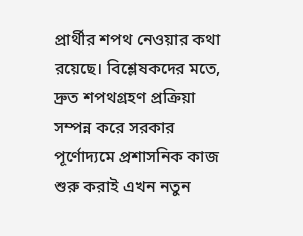প্রার্থীর শপথ নেওয়ার কথা রয়েছে। বিশ্লেষকদের মতে, দ্রুত শপথগ্রহণ প্রক্রিয়া সম্পন্ন করে সরকার পূর্ণোদ্যমে প্রশাসনিক কাজ শুরু করাই এখন নতুন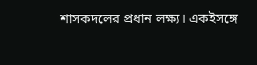শাসকদলের প্রধান লক্ষ্য। একইসঙ্গে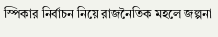স্পিকার নির্বাচন নিয়ে রাজনৈতিক মহলে জল্পনা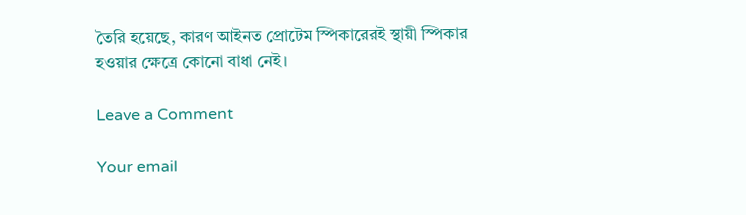তৈরি হয়েছে, কারণ আইনত প্রোটেম স্পিকারেরই স্থায়ী স্পিকার হওয়ার ক্ষেত্রে কোনো বাধা নেই।

Leave a Comment

Your email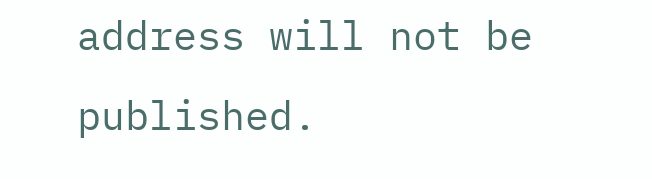address will not be published.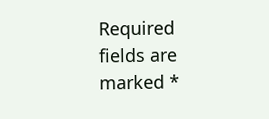Required fields are marked *